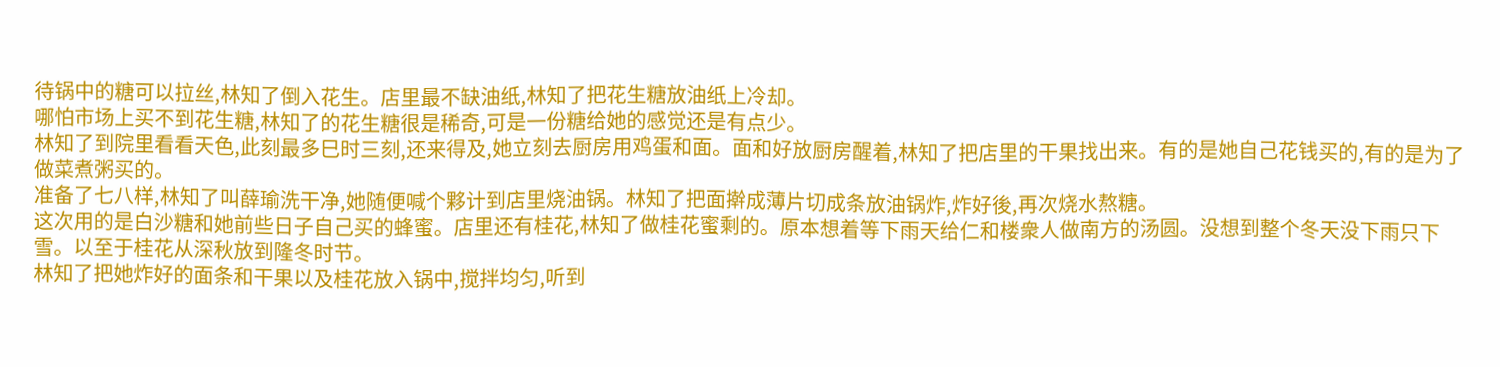待锅中的糖可以拉丝,林知了倒入花生。店里最不缺油纸,林知了把花生糖放油纸上冷却。
哪怕市场上买不到花生糖,林知了的花生糖很是稀奇,可是一份糖给她的感觉还是有点少。
林知了到院里看看天色,此刻最多巳时三刻,还来得及,她立刻去厨房用鸡蛋和面。面和好放厨房醒着,林知了把店里的干果找出来。有的是她自己花钱买的,有的是为了做菜煮粥买的。
准备了七八样,林知了叫薛瑜洗干净,她随便喊个夥计到店里烧油锅。林知了把面擀成薄片切成条放油锅炸,炸好後,再次烧水熬糖。
这次用的是白沙糖和她前些日子自己买的蜂蜜。店里还有桂花,林知了做桂花蜜剩的。原本想着等下雨天给仁和楼衆人做南方的汤圆。没想到整个冬天没下雨只下雪。以至于桂花从深秋放到隆冬时节。
林知了把她炸好的面条和干果以及桂花放入锅中,搅拌均匀,听到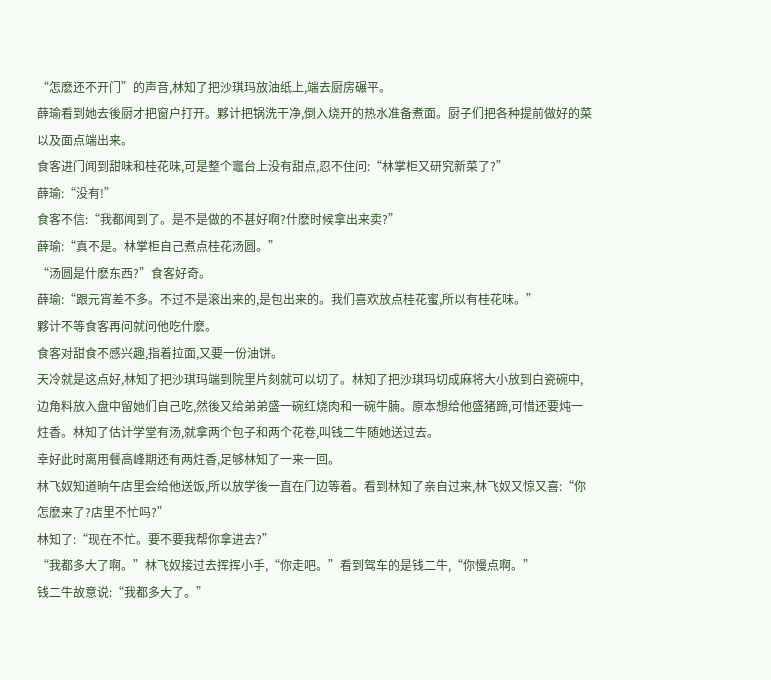“怎麽还不开门”的声音,林知了把沙琪玛放油纸上,端去厨房碾平。
薛瑜看到她去後厨才把窗户打开。夥计把锅洗干净,倒入烧开的热水准备煮面。厨子们把各种提前做好的菜以及面点端出来。
食客进门闻到甜味和桂花味,可是整个竈台上没有甜点,忍不住问:“林掌柜又研究新菜了?”
薛瑜:“没有!”
食客不信:“我都闻到了。是不是做的不甚好啊?什麽时候拿出来卖?”
薛瑜:“真不是。林掌柜自己煮点桂花汤圆。”
“汤圆是什麽东西?”食客好奇。
薛瑜:“跟元宵差不多。不过不是滚出来的,是包出来的。我们喜欢放点桂花蜜,所以有桂花味。”
夥计不等食客再问就问他吃什麽。
食客对甜食不感兴趣,指着拉面,又要一份油饼。
天冷就是这点好,林知了把沙琪玛端到院里片刻就可以切了。林知了把沙琪玛切成麻将大小放到白瓷碗中,边角料放入盘中留她们自己吃,然後又给弟弟盛一碗红烧肉和一碗牛腩。原本想给他盛猪蹄,可惜还要炖一炷香。林知了估计学堂有汤,就拿两个包子和两个花卷,叫钱二牛随她送过去。
幸好此时离用餐高峰期还有两炷香,足够林知了一来一回。
林飞奴知道晌午店里会给他送饭,所以放学後一直在门边等着。看到林知了亲自过来,林飞奴又惊又喜:“你怎麽来了?店里不忙吗?”
林知了:“现在不忙。要不要我帮你拿进去?”
“我都多大了啊。”林飞奴接过去挥挥小手,“你走吧。”看到驾车的是钱二牛,“你慢点啊。”
钱二牛故意说:“我都多大了。”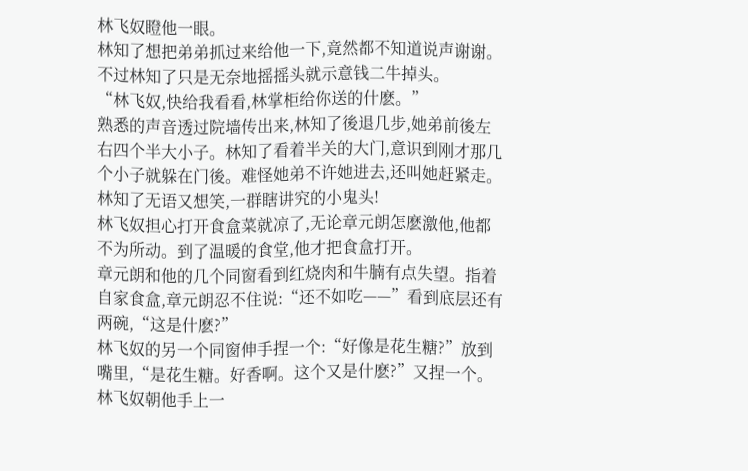林飞奴瞪他一眼。
林知了想把弟弟抓过来给他一下,竟然都不知道说声谢谢。不过林知了只是无奈地摇摇头就示意钱二牛掉头。
“林飞奴,快给我看看,林掌柜给你送的什麽。”
熟悉的声音透过院墙传出来,林知了後退几步,她弟前後左右四个半大小子。林知了看着半关的大门,意识到刚才那几个小子就躲在门後。难怪她弟不许她进去,还叫她赶紧走。
林知了无语又想笑,一群瞎讲究的小鬼头!
林飞奴担心打开食盒菜就凉了,无论章元朗怎麽激他,他都不为所动。到了温暖的食堂,他才把食盒打开。
章元朗和他的几个同窗看到红烧肉和牛腩有点失望。指着自家食盒,章元朗忍不住说:“还不如吃——”看到底层还有两碗,“这是什麽?”
林飞奴的另一个同窗伸手捏一个:“好像是花生糖?”放到嘴里,“是花生糖。好香啊。这个又是什麽?”又捏一个。林飞奴朝他手上一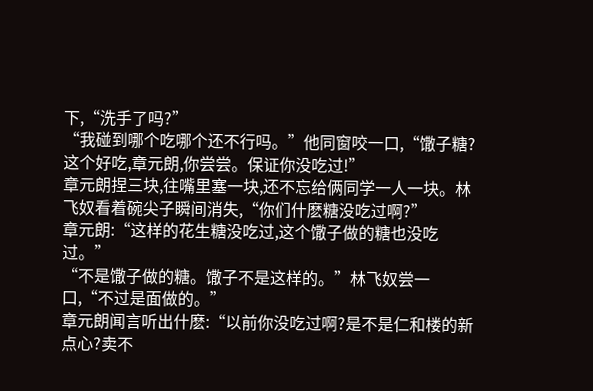下,“洗手了吗?”
“我碰到哪个吃哪个还不行吗。”他同窗咬一口,“馓子糖?这个好吃,章元朗,你尝尝。保证你没吃过!”
章元朗捏三块,往嘴里塞一块,还不忘给俩同学一人一块。林飞奴看着碗尖子瞬间消失,“你们什麽糖没吃过啊?”
章元朗:“这样的花生糖没吃过,这个馓子做的糖也没吃过。”
“不是馓子做的糖。馓子不是这样的。”林飞奴尝一口,“不过是面做的。”
章元朗闻言听出什麽:“以前你没吃过啊?是不是仁和楼的新点心?卖不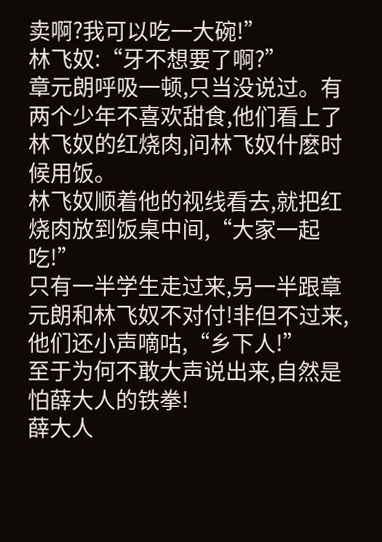卖啊?我可以吃一大碗!”
林飞奴:“牙不想要了啊?”
章元朗呼吸一顿,只当没说过。有两个少年不喜欢甜食,他们看上了林飞奴的红烧肉,问林飞奴什麽时候用饭。
林飞奴顺着他的视线看去,就把红烧肉放到饭桌中间,“大家一起吃!”
只有一半学生走过来,另一半跟章元朗和林飞奴不对付!非但不过来,他们还小声嘀咕,“乡下人!”
至于为何不敢大声说出来,自然是怕薛大人的铁拳!
薛大人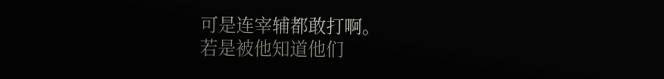可是连宰辅都敢打啊。
若是被他知道他们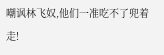嘲讽林飞奴,他们一准吃不了兜着走!